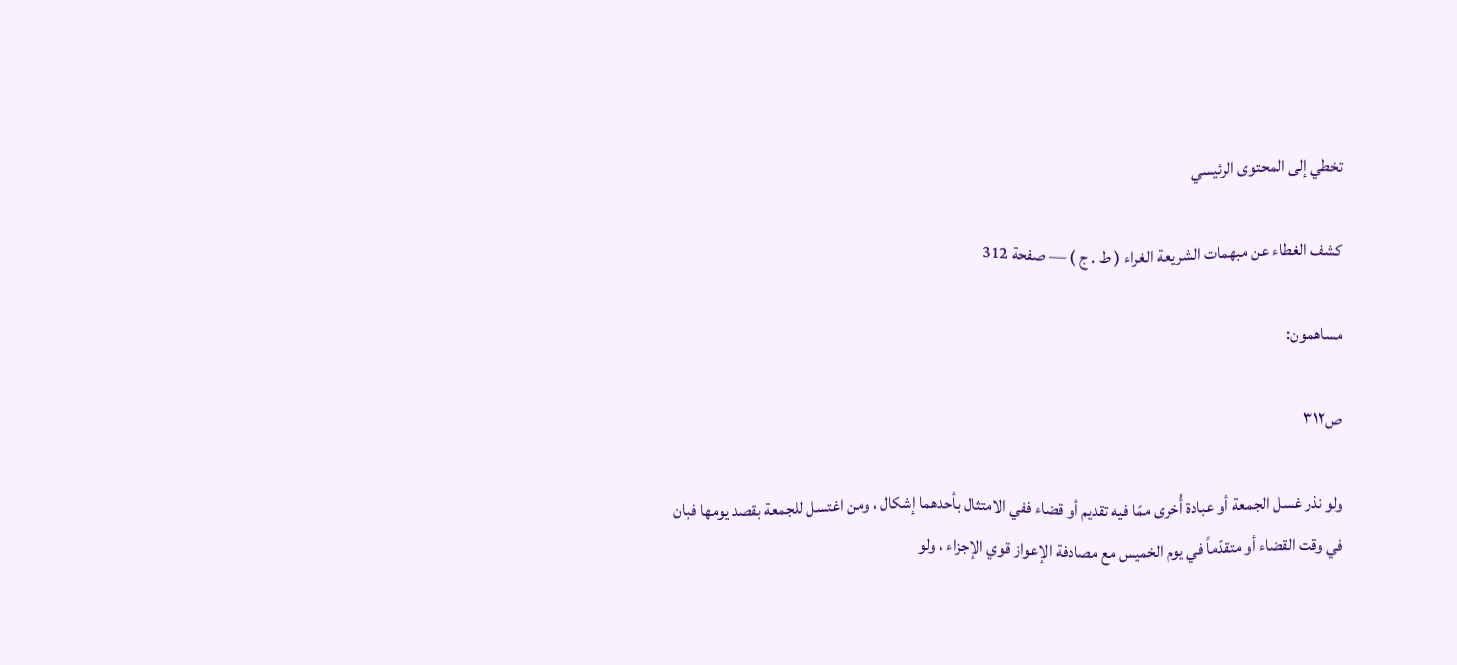تخطي إلى المحتوى الرئيسي

كشف الغطاء عن مبهمات الشريعة الغراء ( ط . ج ) — صفحة 312

مساهمون:

ص٣١٢

ولو نذر غسل الجمعة أو عبادة أُخرى ممّا فيه تقديم أو قضاء ففي الامتثال بأحدهما إشكال ، ومن اغتسل للجمعة بقصد يومها فبان في وقت القضاء أو متقدّماً في يوم الخميس مع مصادفة الإعواز قوي الإجزاء ، ولو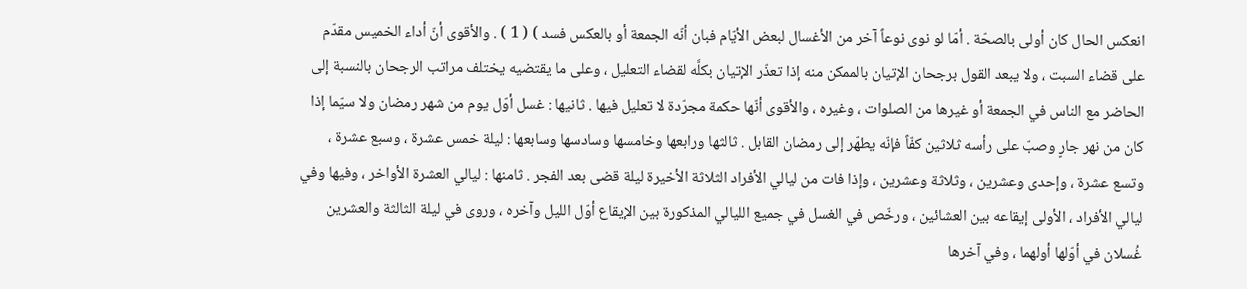انعكس الحال كان أولى بالصحّة . أمّا لو نوى نوعاً آخر من الأغسال لبعض الأيّام فبان أنّه الجمعة أو بالعكس فسد ) ( 1 ) . والأقوى أنّ أداء الخميس مقدّم على قضاء السبت ، ولا يبعد القول برجحان الإتيان بالممكن منه إذا تعذّر الإتيان بكلَّه لقضاء التعليل ، وعلى ما يقتضيه يختلف مراتب الرجحان بالنسبة إلى الحاضر مع الناس في الجمعة أو غيرها من الصلوات ، وغيره ، والأقوى أنّها حكمة مجرّدة لا تعليل فيها . ثانيها : غسل أوّل يوم من شهر رمضان ولا سيّما إذا كان من نهر جارٍ وصبّ على رأسه ثلاثين كفّاً فإنّه يطهّر إلى رمضان القابل . ثالثها ورابعها وخامسها وسادسها وسابعها : ليلة خمس عشرة ، وسبع عشرة ، وتسع عشرة ، وإحدى وعشرين ، وثلاثة وعشرين ، وإذا فات من ليالي الأفراد الثلاثة الأخيرة ليلة قضى بعد الفجر . ثامنها : ليالي العشرة الأواخر ، وفيها وفي ليالي الأفراد ، الأولى إيقاعه بين العشائين ، ورخّص في الغسل في جميع الليالي المذكورة بين الإيقاع أوّل الليل وآخره ، وروى في ليلة الثالثة والعشرين غُسلان في أوّلها أولهما ، وفي آخرها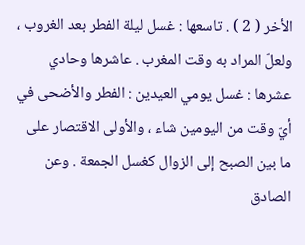الأخر ( 2 ) . تاسعها : غسل ليلة الفطر بعد الغروب ، ولعلّ المراد به وقت المغرب . عاشرها وحادي عشرها : غسل يومي العيدين : الفطر والأضحى في أيّ وقت من اليومين شاء ، والأولى الاقتصار على ما بين الصبح إلى الزوال كغسل الجمعة . وعن الصادق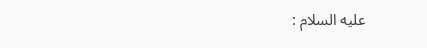عليه السلام :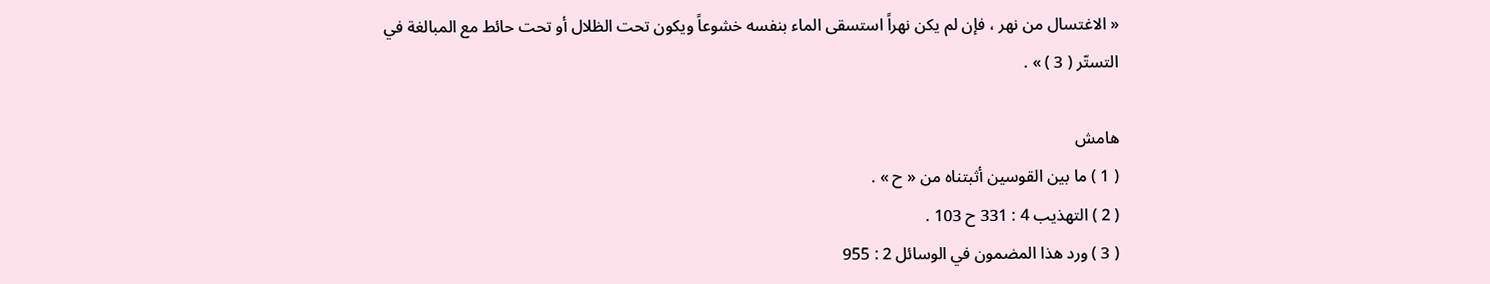« الاغتسال من نهر ، فإن لم يكن نهراً استسقى الماء بنفسه خشوعاً ويكون تحت الظلال أو تحت حائط مع المبالغة في التستّر ( 3 ) » .

هامش
( 1 ) ما بين القوسين أثبتناه من « ح » .
( 2 ) التهذيب 4 : 331 ح 103 .
( 3 ) ورد هذا المضمون في الوسائل 2 : 955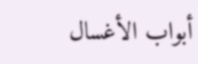أبواب الأغسال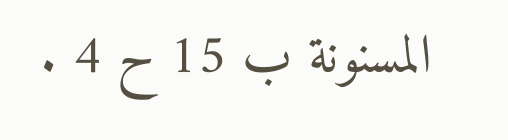المسنونة ب 15 ح 4 .